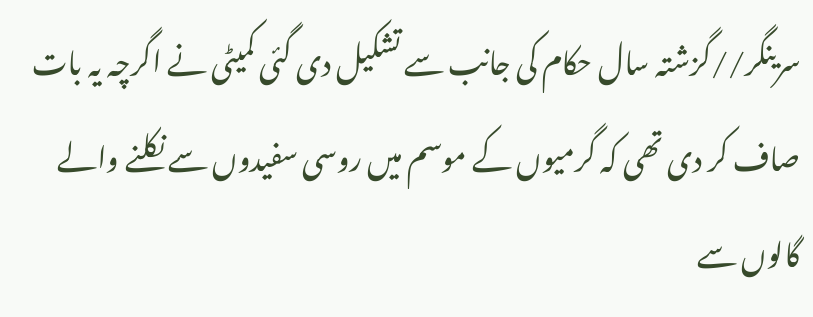سرینگر//گزشتہ سال حکام کی جانب سے تشکیل دی گئی کمیٹی نے اگرچہ یہ بات صاف کر دی تھی کہ گرمیوں کے موسم میں روسی سفیدوں سے نکلنے والے گالوں سے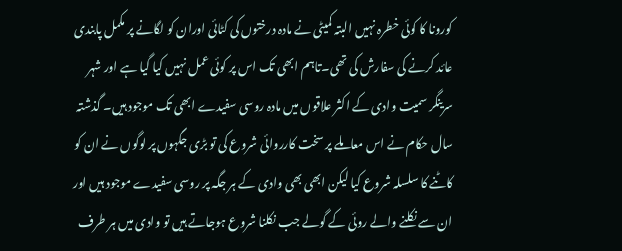کورونا کا کوئی خطرہ نہیں البتہ کمیٹی نے مادہ درختوں کی کٹائی اوران کو لگانے پر مکمل پابندی عائد کرنے کی سفارش کی تھی۔تاہم ابھی تک اس پر کوئی عمل نہیں کیا گیا ہے اور شہر سرینگر سمیت وادی کے اکثر علاقوں میں مادہ روسی سفیدے ابھی تک موجود ہیں۔ گذشتہ سال حکام نے اس معاملے پر سخت کارروائی شروع کی تو بڑی جگہوں پر لوگوں نے ان کو کاٹنے کا سلسلہ شروع کیا لیکن ابھی بھی وادی کے ہر جگہ پر روسی سفیدے موجود ہیں اور ان سے نکلنے والے روئی کے گولے جب نکلنا شروع ہوجاتے ہیں تو وادی میں ہر طرف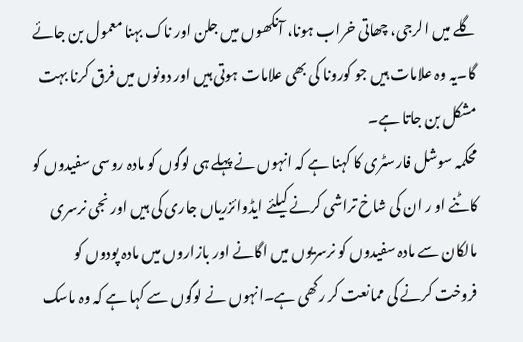گلے میں الرجی، چھاتی خراب ہونا، آنکھوں میں جلن اور ناک بہنا معمول بن جائے گا۔یہ وہ علامات ہیں جو کورونا کی بھی علامات ہوتی ہیں اور دونوں میں فرق کرنا بہت مشکل بن جاتا ہے۔
محکمہ سوشل فارسٹری کا کہنا ہے کہ انہوں نے پہلے ہی لوگوں کو مادہ روسی سفیدوں کو کاٹنے او ر ان کی شاخ تراشی کرنے کیلئے ایڈوائزریاں جاری کی ہیں اور نجی نرسری مالکان سے مادہ سفیدوں کو نرسریوں میں اگانے اور بازاروں میں مادہ پودوں کو فروخت کرنے کی ممانعت کر رکھی ہے۔انہوں نے لوگوں سے کہا ہے کہ وہ ماسک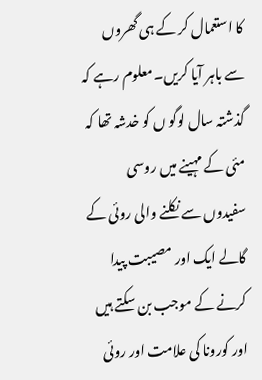کا استعمال کر کے ہی گھروں سے باہر آیا کریں۔معلوم رہے کہ گذشتہ سال لوگو ں کو خدشہ تھا کہ مئی کے مہینے میں روسی سفیدوں سے نکلنے والی روئی کے گالے ایک اور مصیبت پیدا کرنے کے موجب بن سکتے ہیں اور کورونا کی علامت اور روئی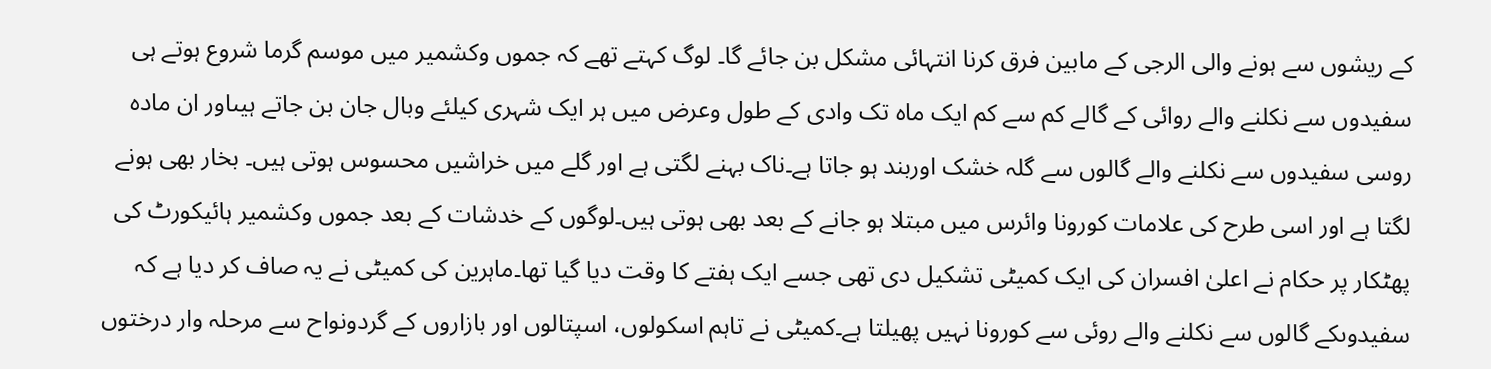کے ریشوں سے ہونے والی الرجی کے مابین فرق کرنا انتہائی مشکل بن جائے گا۔ لوگ کہتے تھے کہ جموں وکشمیر میں موسم گرما شروع ہوتے ہی سفیدوں سے نکلنے والے روائی کے گالے کم سے کم ایک ماہ تک وادی کے طول وعرض میں ہر ایک شہری کیلئے وبال جان بن جاتے ہیںاور ان مادہ روسی سفیدوں سے نکلنے والے گالوں سے گلہ خشک اوربند ہو جاتا ہے۔ناک بہنے لگتی ہے اور گلے میں خراشیں محسوس ہوتی ہیں۔ بخار بھی ہونے لگتا ہے اور اسی طرح کی علامات کورونا وائرس میں مبتلا ہو جانے کے بعد بھی ہوتی ہیں۔لوگوں کے خدشات کے بعد جموں وکشمیر ہائیکورٹ کی پھٹکار پر حکام نے اعلیٰ افسران کی ایک کمیٹی تشکیل دی تھی جسے ایک ہفتے کا وقت دیا گیا تھا۔ماہرین کی کمیٹی نے یہ صاف کر دیا ہے کہ سفیدوںکے گالوں سے نکلنے والے روئی سے کورونا نہیں پھیلتا ہے۔کمیٹی نے تاہم اسکولوں، اسپتالوں اور بازاروں کے گردونواح سے مرحلہ وار درختوں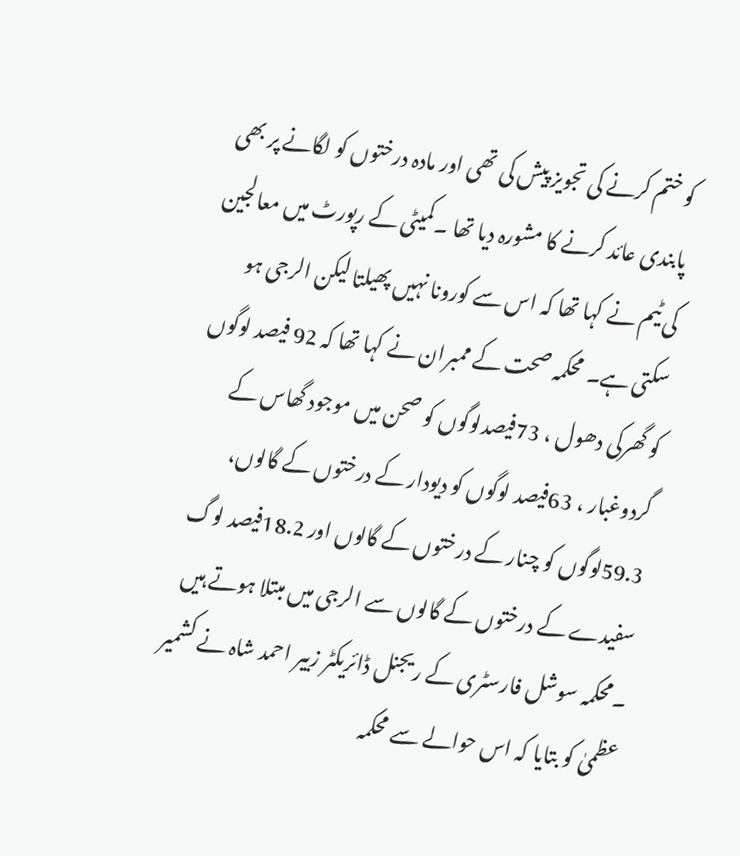کو ختم کرنے کی تجویز پیش کی تھی اور مادہ درختوں کو لگانے پر بھی پابندی عائد کرنے کا مشورہ دیا تھا ۔کمیٹی کے رپورٹ میں معالجین کی ٹیم نے کہا تھا کہ اس سے کورونا نہیں پھیلتا لیکن الرجی ہو سکتی ہے۔ محکمہ صحت کے ممبران نے کہا تھا کہ 92 فیصد لوگوں کو گھرکی دھول ، 73فیصدلوگوں کو صحن میں موجود گھاس کے گردوغبار ، 63فیصد لوگوں کو دیودار کے درختوں کے گالوں، 59.3لوگوں کو چنار کے درختوں کے گالوں اور 18.2فیصد لوگ سفیدے کے درختوں کے گالوں سے الرجی میں مبتلا ہوتے ہیں ۔محکمہ سوشل فارسٹری کے ریجنل ڈائریکٹر زبیر احمد شاہ نے کشمیر عظمیٰ کو بتایا کہ اس حوالے سے محکمہ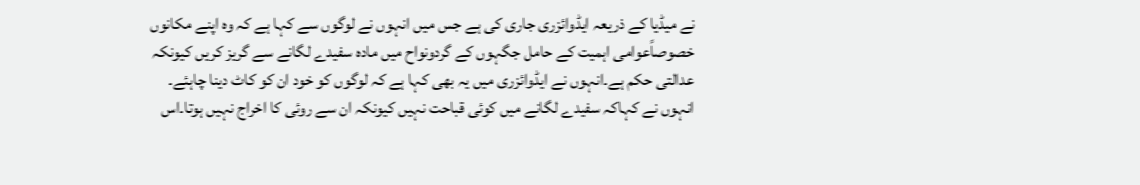نے میڈیا کے ذریعہ ایڈوائزری جاری کی ہے جس میں انہوں نے لوگوں سے کہا ہے کہ وہ اپنے مکانوں خصوصاًعوامی اہمیت کے حامل جگہوں کے گردونواح میں مادہ سفیدے لگانے سے گریز کریں کیونکہ عدالتی حکم ہے۔انہوں نے ایڈوائزری میں یہ بھی کہا ہے کہ لوگوں کو خود ان کو کاٹ دینا چاہئے۔
انہوں نے کہاکہ سفیدے لگانے میں کوئی قباحت نہیں کیونکہ ان سے روئی کا اخراج نہیں ہوتا۔اس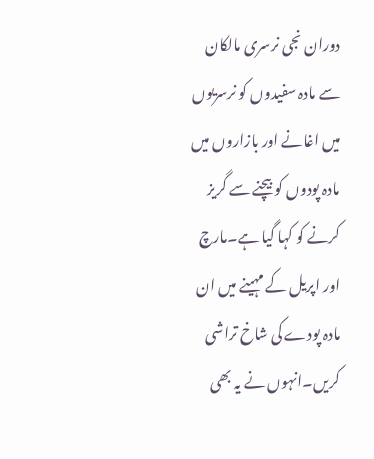دوران نجی نرسری مالکان سے مادہ سفیدوں کو نرسریوں میں اغانے اور بازاروں میں مادہ پودوں کو بیچنے سے گریز کرنے کو کہا گیا ہے۔مارچ اور اپریل کے مہینے میں ان مادہ پودے کی شاخ تراشی کریں۔انہوں نے یہ بھی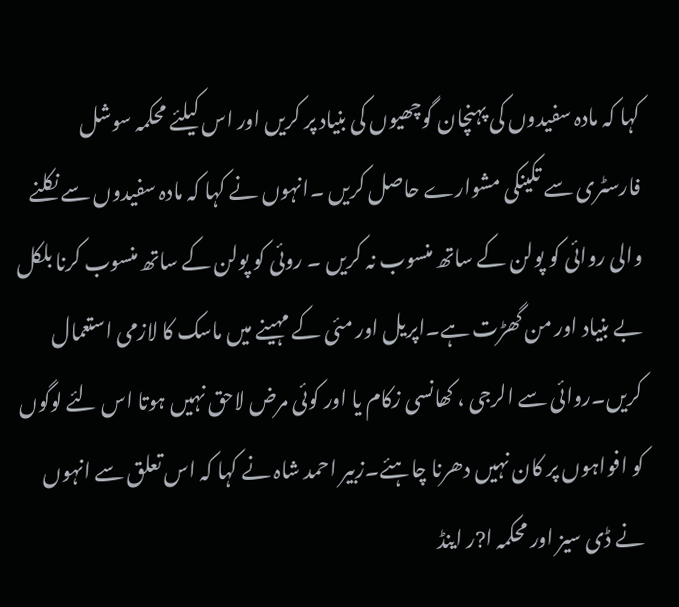کہا کہ مادہ سفیدوں کی پہنچان گوچھیوں کی بنیاد پر کریں اور اس کیلئے محکمہ سوشل فارسٹری سے تکینکی مشوارے حاصل کریں ۔انہوں نے کہا کہ مادہ سفیدوں سے نکلنے والی روائی کو پولن کے ساتھ منسوب نہ کریں ۔ روئی کو پولن کے ساتھ منسوب کرنا بلکل بے بنیاد اور من گھڑت ہے۔اپریل اور مئی کے مہینے میں ماسک کا لازمی استعمال کریں۔روائی سے الرجی ، کھانسی زکام یا اور کوئی مرض لاحق نہیں ہوتا اس لئے لوگوں کو افواہوں پر کان نہیں دھرنا چاہئے۔زبیر احمد شاہ نے کہا کہ اس تعلق سے انہوں نے ڈی سیز اور محکمہ ا?ر اینڈ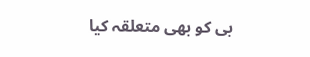بی کو بھی متعلقہ کیا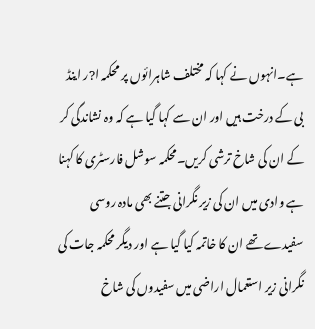ہے۔انہوں نے کہا کہ مختلف شاہرائوں پر محکمہ ا?ر اینڈ بی کے درخت ہیں اور ان سے کہا گیا ہے کہ وہ نشاندگی کر کے ان کی شاخ ترشی کریں۔محکمہ سوشل فارسٹری کا کہنا ہے وادی میں ان کی زیر نگرانی جتنے بھی مادہ روسی سفیدے تھے ان کا خاتمہ کیا گیا ہے اور دیگر محکمہ جات کی نگرانی زیر استعمال اراضی میں سفیدوں کی شاخ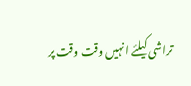تراشی کیلئے انہیں وقت وقت پر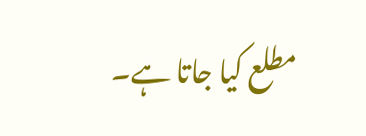مطلع کیا جاتا ہے۔